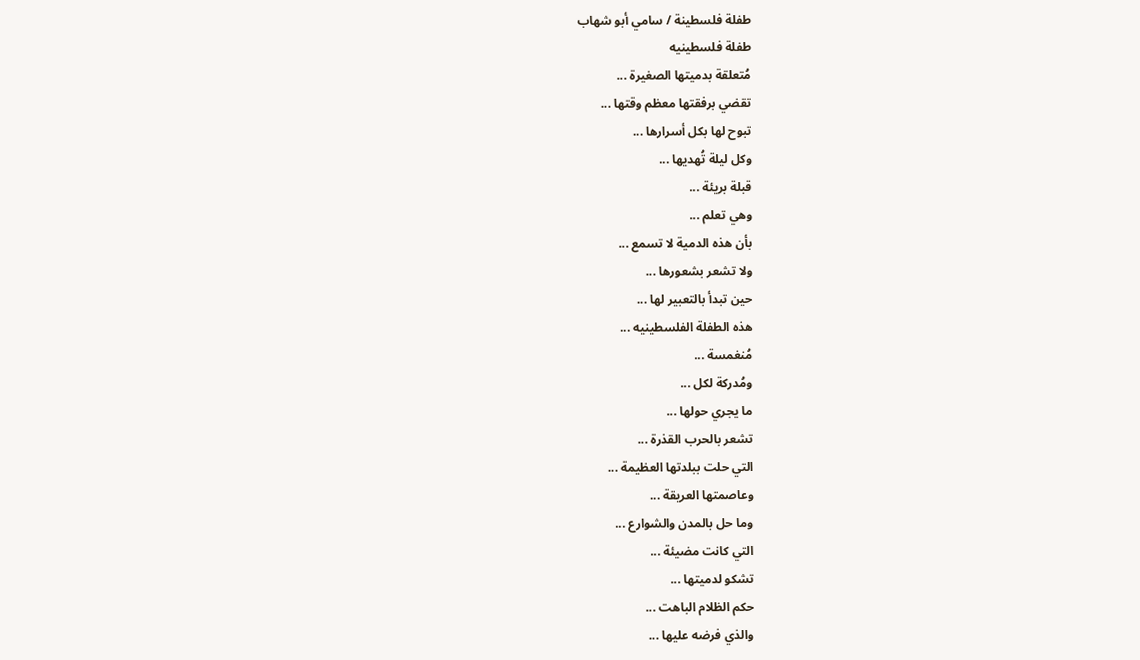طفلة فلسطينة / سامي أبو شهاب
طفلة فلسطينيه
مُتعلقة بدميتها الصغيرة ...
تقضي برفقتها معظم وقتها ...
تبوح لها بكل أسرارها ...
وكل ليلة تُهديها ...
قبلة بريئة ...
وهي تعلم ...
بأن هذه الدمية لا تسمع ...
ولا تشعر بشعورها ...
حين تبدأ بالتعبير لها ...
هذه الطفلة الفلسطينيه ...
مُنغمسة ...
ومُدركة لكل ...
ما يجري حولها ...
تشعر بالحرب القذرة ...
التي حلت ببلدتها العظيمة ...
وعاصمتها العريقة ...
وما حل بالمدن والشوارع ...
التي كانت مضيئة ...
تشكو لدميتها ...
حكم الظلام الباهت ...
والذي فرضه عليها ...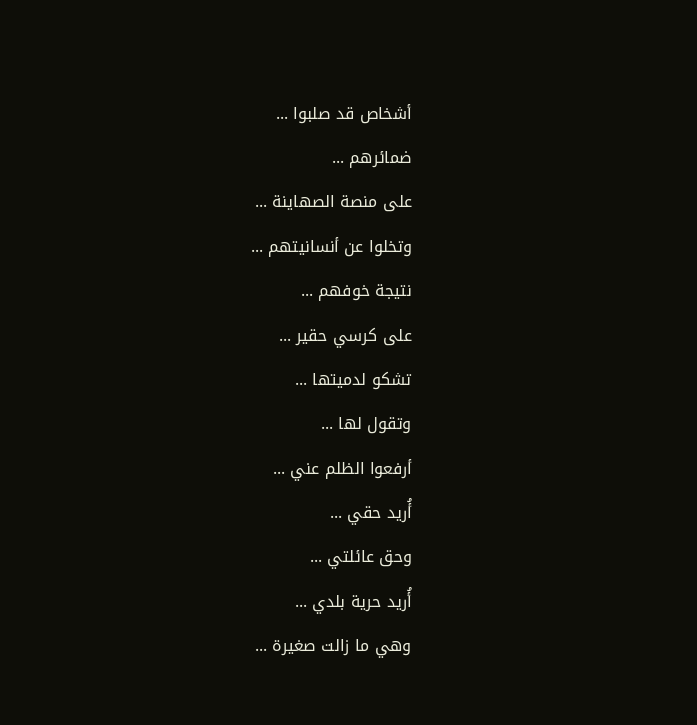أشخاص قد صلبوا ...
ضمائرهم ...
على منصة الصهاينة ...
وتخلوا عن أنسانيتهم ...
نتيجة خوفهم ...
على كرسي حقير ...
تشكو لدميتها ...
وتقول لها ...
أرفعوا الظلم عني ...
أُريد حقي ...
وحق عائلتي ...
أُريد حرية بلدي ...
وهي ما زالت صغيرة ...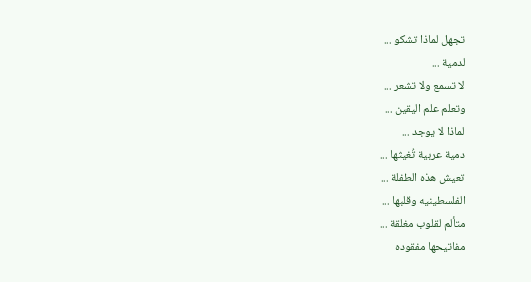تجهل لماذا تشكو ...
لدمية ...
لا تسمع ولا تشعر ...
وتعلم علم اليقين ...
لماذا لا يوجد ...
دمية عربية تُغيثها ...
تعيش هذه الطفلة ...
الفلسطينيه وقلبها ...
متألم لقلوب مغلقة ...
مفاتيحها مفقوده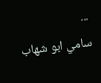...
سامي ابو شهاب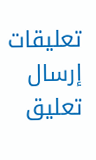تعليقات
إرسال تعليق